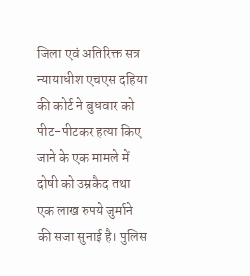जिला एवं अतिरिक्त सत्र न्यायाधीश एचएस दहिया की कोर्ट ने बुधवार को पीट-पीटकर हत्या किए जाने के एक मामले में दोषी को उम्रकैद तथा एक लाख रुपये जुर्माने की सजा सुनाई है। पुलिस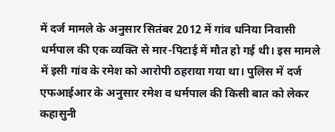में दर्ज मामले के अनुसार सितंबर 2012 में गांव धनिया निवासी धर्मपाल की एक व्यक्ति से मार-पिटाई में मौत हो गई थी। इस मामले में इसी गांव के रमेश को आरोपी ठहराया गया था। पुलिस में दर्ज एफआईआर के अनुसार रमेश व धर्मपाल की किसी बात को लेकर कहासुनी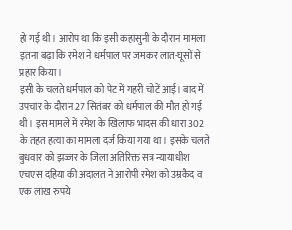हो गई थी। आरोप था कि इसी कहासुनी के दौरान मामला इतना बढ़ा कि रमेश ने धर्मपाल पर जमकर लात-घूसों से प्रहार किया।
इसी के चलते धर्मपाल को पेट में गहरी चोटें आई। बाद में उपचार के दौरान 27 सितंबर को धर्मपाल की मौत हो गई थी। इस मामले में रमेश के खिलाफ भादस की धारा 302 के तहत हत्या का मामला दर्ज किया गया था। इसके चलते बुधवार को झज्जर के जिला अतिरिक्त सत्र न्यायाधीश एचएस दहिया की अदालत ने आरोपी रमेश को उम्रकैद व एक लाख रुपये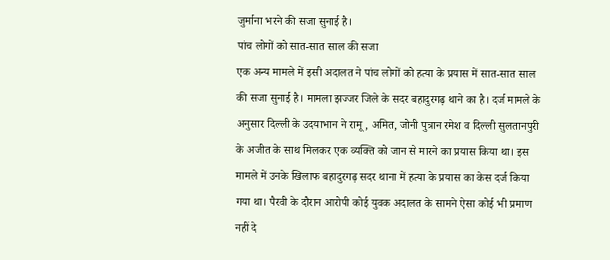जुर्माना भरने की सजा सुनाई है।
पांच लोगों को सात-सात साल की सजा
एक अन्य मामले में इसी अदालत ने पांच लोगों को हत्या के प्रयास में सात-सात साल की सजा सुनाई है। मामला झज्जर जिले के सदर बहादुरगढ़ थाने का है। दर्ज मामले के अनुसार दिल्ली के उदयाभान ने रामू, अमित, जोनी पुत्रान रमेश व दिल्ली सुलतानपुरी के अजीत के साथ मिलकर एक व्यक्ति को जान से मारने का प्रयास किया था। इस मामले में उनके खिलाफ बहादुरगढ़ सदर थाना में हत्या के प्रयास का केस दर्ज किया गया था। पैरवी के दौरान आरोपी कोई युवक अदालत के सामने ऐसा कोई भी प्रमाण नहीं दे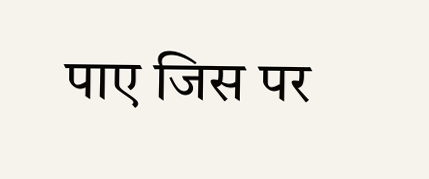पाए जिस पर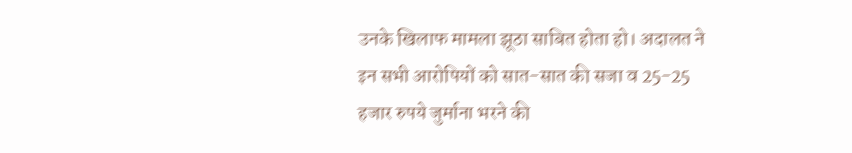उनके खिलाफ मामला झूठा साबित होता हो। अदालत ने इन सभी आरोपियों को सात-सात की सजा व 25-25 हजार रुपये जुर्माना भरने की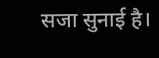सजा सुनाई है।